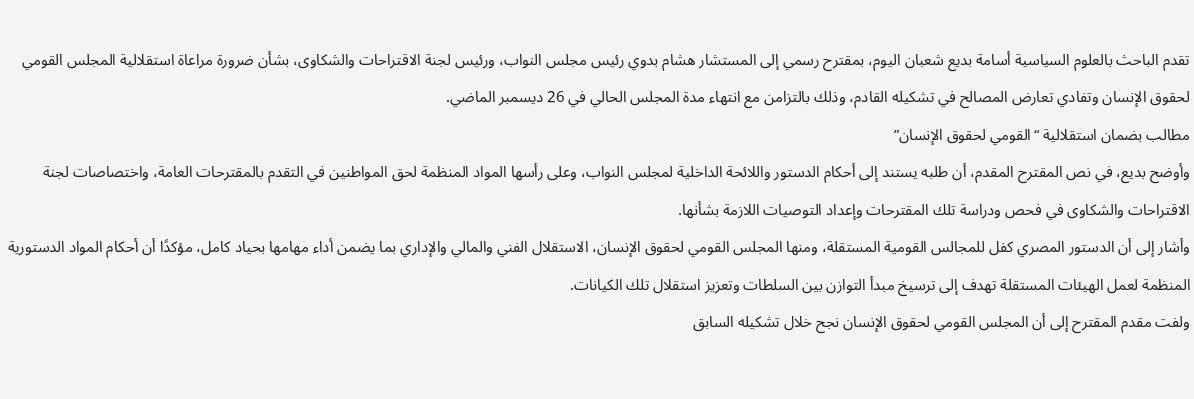تقدم الباحث بالعلوم السياسية أسامة بديع شعبان اليوم، بمقترح رسمي إلى المستشار هشام بدوي رئيس مجلس النواب، ورئيس لجنة الاقتراحات والشكاوى، بشأن ضرورة مراعاة استقلالية المجلس القومي لحقوق الإنسان وتفادي تعارض المصالح في تشكيله القادم، وذلك بالتزامن مع انتهاء مدة المجلس الحالي في 26 ديسمبر الماضي.
مطالب بضمان استقلالية “القومي لحقوق الإنسان”
وأوضح بديع، في نص المقترح المقدم، أن طلبه يستند إلى أحكام الدستور واللائحة الداخلية لمجلس النواب، وعلى رأسها المواد المنظمة لحق المواطنين في التقدم بالمقترحات العامة، واختصاصات لجنة الاقتراحات والشكاوى في فحص ودراسة تلك المقترحات وإعداد التوصيات اللازمة بشأنها.
وأشار إلى أن الدستور المصري كفل للمجالس القومية المستقلة، ومنها المجلس القومي لحقوق الإنسان، الاستقلال الفني والمالي والإداري بما يضمن أداء مهامها بحياد كامل، مؤكدًا أن أحكام المواد الدستورية المنظمة لعمل الهيئات المستقلة تهدف إلى ترسيخ مبدأ التوازن بين السلطات وتعزيز استقلال تلك الكيانات.
ولفت مقدم المقترح إلى أن المجلس القومي لحقوق الإنسان نجح خلال تشكيله السابق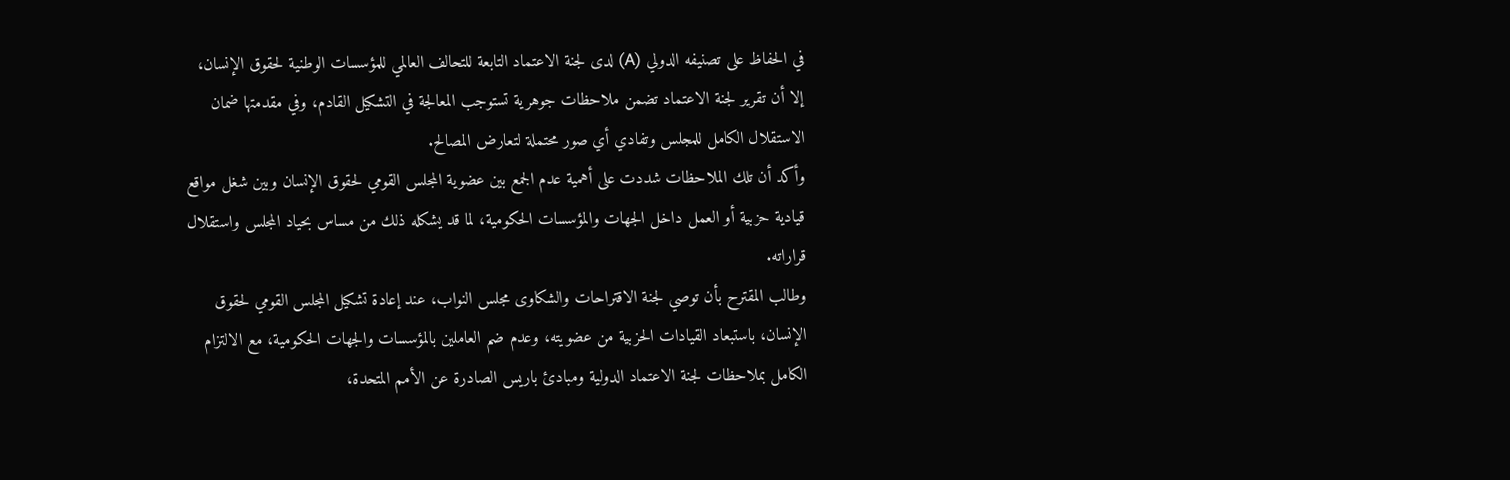في الحفاظ على تصنيفه الدولي (A) لدى لجنة الاعتماد التابعة للتحالف العالمي للمؤسسات الوطنية لحقوق الإنسان، إلا أن تقرير لجنة الاعتماد تضمن ملاحظات جوهرية تستوجب المعالجة في التشكيل القادم، وفي مقدمتها ضمان الاستقلال الكامل للمجلس وتفادي أي صور محتملة لتعارض المصالح.
وأكد أن تلك الملاحظات شددت على أهمية عدم الجمع بين عضوية المجلس القومي لحقوق الإنسان وبين شغل مواقع قيادية حزبية أو العمل داخل الجهات والمؤسسات الحكومية، لما قد يشكله ذلك من مساس بحياد المجلس واستقلال قراراته.
وطالب المقترح بأن توصي لجنة الاقتراحات والشكاوى مجلس النواب، عند إعادة تشكيل المجلس القومي لحقوق الإنسان، باستبعاد القيادات الحزبية من عضويته، وعدم ضم العاملين بالمؤسسات والجهات الحكومية، مع الالتزام الكامل بملاحظات لجنة الاعتماد الدولية ومبادئ باريس الصادرة عن الأمم المتحدة،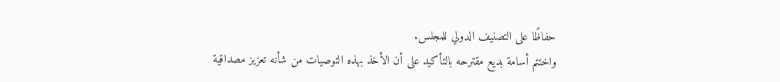حفاظًا على التصنيف الدولي للمجلس.
واختتم أسامة بديع مقترحه بالتأكيد على أن الأخذ بهذه التوصيات من شأنه تعزيز مصداقية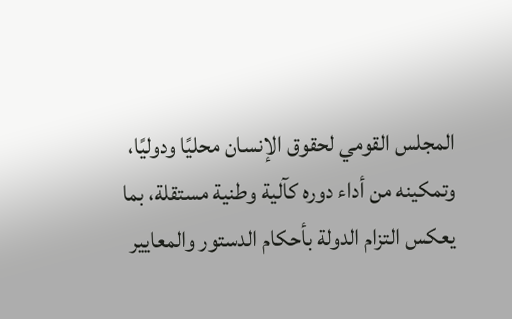المجلس القومي لحقوق الإنسان محليًا ودوليًا، وتمكينه من أداء دوره كآلية وطنية مستقلة، بما يعكس التزام الدولة بأحكام الدستور والمعايير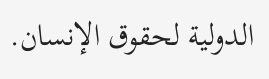الدولية لحقوق الإنسان.